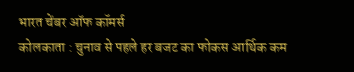भारत चेंबर ऑफ कॉमर्स
कोलकाता : चुनाव से पहले हर बजट का फोकस आर्थिक कम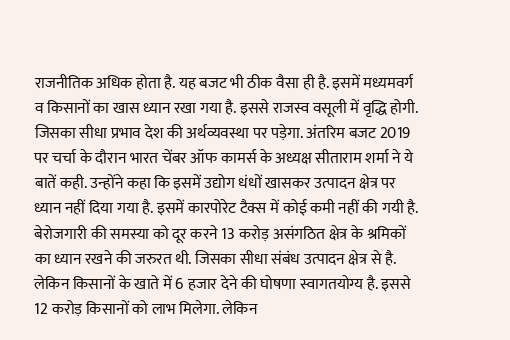राजनीतिक अधिक होता है. यह बजट भी ठीक वैसा ही है. इसमें मध्यमवर्ग व किसानों का खास ध्यान रखा गया है. इससे राजस्व वसूली में वृद्धि होगी. जिसका सीधा प्रभाव देश की अर्थव्यवस्था पर पड़ेगा. अंतरिम बजट 2019 पर चर्चा के दौरान भारत चेंबर ऑफ कामर्स के अध्यक्ष सीताराम शर्मा ने ये बातें कही. उन्होंने कहा कि इसमें उद्योग धंधों खासकर उत्पादन क्षेत्र पर ध्यान नहीं दिया गया है. इसमें कारपोरेट टैक्स में कोई कमी नहीं की गयी है.
बेरोजगारी की समस्या को दूर करने 13 करोड़ असंगठित क्षेत्र के श्रमिकों का ध्यान रखने की जरुरत थी. जिसका सीधा संबंध उत्पादन क्षेत्र से है. लेकिन किसानों के खाते में 6 हजार देने की घोषणा स्वागतयोग्य है. इससे 12 करोड़ किसानों को लाभ मिलेगा. लेकिन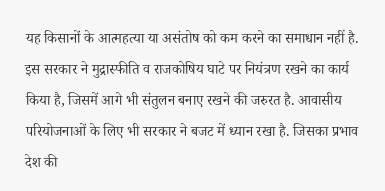यह किसानों के आत्महत्या या असंतोष को कम करने का समाधान नहीं है. इस सरकार ने मुद्रास्फीति व राजकोषिय घाटे पर नियंत्रण रखने का कार्य किया है, जिसमें आगे भी संतुलन बनाए रखने की जरुरत है. आवासीय परियोजनाओं के लिए भी सरकार ने बजट में ध्यान रखा है. जिसका प्रभाव देश की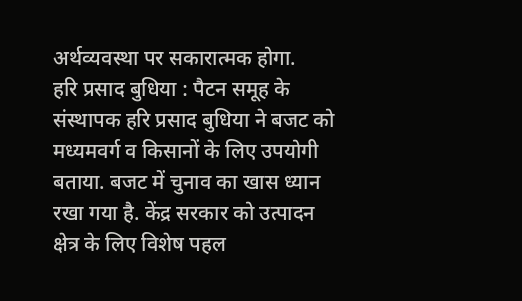अर्थव्यवस्था पर सकारात्मक होगा.
हरि प्रसाद बुधिया : पैटन समूह के संस्थापक हरि प्रसाद बुधिया ने बजट को मध्यमवर्ग व किसानों के लिए उपयोगी बताया. बजट में चुनाव का खास ध्यान रखा गया है. केंद्र सरकार को उत्पादन क्षेत्र के लिए विशेष पहल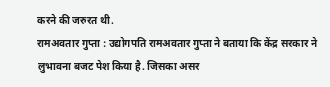करने की जरुरत थी.
रामअवतार गुप्ता : उद्योगपति रामअवतार गुप्ता ने बताया कि केंद्र सरकार ने लुभावना बजट पेश किया है. जिसका असर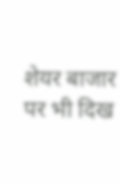शेयर बाजार पर भी दिख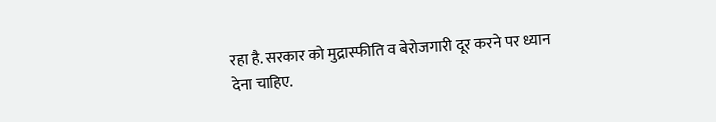रहा है. सरकार को मुद्रास्फीति व बेरोजगारी दूर करने पर ध्यान देना चाहिए.